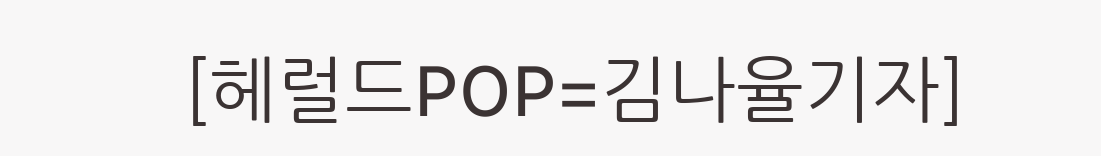[헤럴드POP=김나율기자]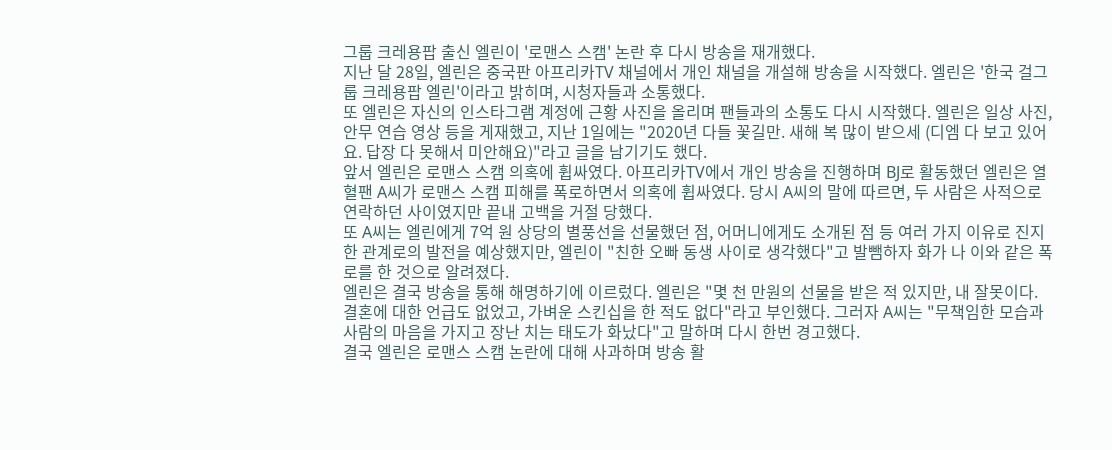그룹 크레용팝 출신 엘린이 '로맨스 스캠' 논란 후 다시 방송을 재개했다.
지난 달 28일, 엘린은 중국판 아프리카TV 채널에서 개인 채널을 개설해 방송을 시작했다. 엘린은 '한국 걸그룹 크레용팝 엘린'이라고 밝히며, 시청자들과 소통했다.
또 엘린은 자신의 인스타그램 계정에 근황 사진을 올리며 팬들과의 소통도 다시 시작했다. 엘린은 일상 사진, 안무 연습 영상 등을 게재했고, 지난 1일에는 "2020년 다들 꽃길만. 새해 복 많이 받으세 (디엠 다 보고 있어요. 답장 다 못해서 미안해요)"라고 글을 남기기도 했다.
앞서 엘린은 로맨스 스캠 의혹에 휩싸였다. 아프리카TV에서 개인 방송을 진행하며 BJ로 활동했던 엘린은 열혈팬 A씨가 로맨스 스캠 피해를 폭로하면서 의혹에 휩싸였다. 당시 A씨의 말에 따르면, 두 사람은 사적으로 연락하던 사이였지만 끝내 고백을 거절 당했다.
또 A씨는 엘린에게 7억 원 상당의 별풍선을 선물했던 점, 어머니에게도 소개된 점 등 여러 가지 이유로 진지한 관계로의 발전을 예상했지만, 엘린이 "친한 오빠 동생 사이로 생각했다"고 발뺌하자 화가 나 이와 같은 폭로를 한 것으로 알려졌다.
엘린은 결국 방송을 통해 해명하기에 이르렀다. 엘린은 "몇 천 만원의 선물을 받은 적 있지만, 내 잘못이다. 결혼에 대한 언급도 없었고, 가벼운 스킨십을 한 적도 없다"라고 부인했다. 그러자 A씨는 "무책임한 모습과 사람의 마음을 가지고 장난 치는 태도가 화났다"고 말하며 다시 한번 경고했다.
결국 엘린은 로맨스 스캠 논란에 대해 사과하며 방송 활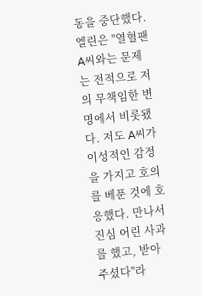동을 중단했다. 엘린은 "열혈팬 A씨와는 문제는 전적으로 저의 무책임한 변명에서 비롯됐다. 저도 A씨가 이성적인 감정을 가지고 호의를 베푼 것에 호응했다. 만나서 진심 어린 사과를 했고, 받아주셨다"라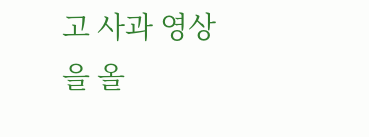고 사과 영상을 올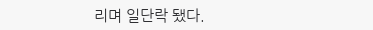리며 일단락 됐다.